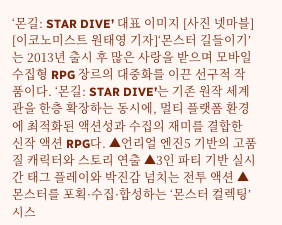‘몬길: STAR DIVE’ 대표 이미지 [사진 넷마블]
[이코노미스트 원태영 기자]‘몬스터 길들이기’는 2013년 출시 후 많은 사랑을 받으며 모바일 수집형 RPG 장르의 대중화를 이끈 선구적 작품이다. ‘몬길: STAR DIVE’는 기존 원작 세계관을 한층 확장하는 동시에, 멀티 플랫폼 환경에 최적화된 액션성과 수집의 재미를 결합한 신작 액션 RPG다. ▲언리얼 엔진5 기반의 고품질 캐릭터와 스토리 연출 ▲3인 파티 기반 실시간 태그 플레이와 박진감 넘치는 전투 액션 ▲몬스터를 포획·수집·합성하는 ‘몬스터 컬렉팅’ 시스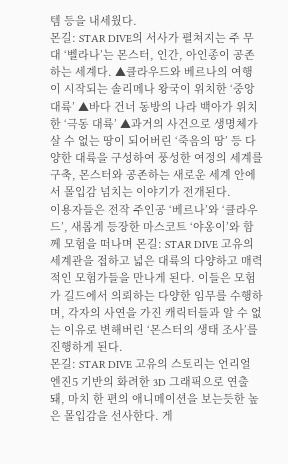템 등을 내세웠다.
몬길: STAR DIVE의 서사가 펼쳐지는 주 무대 ‘벨라나’는 몬스터, 인간, 아인종이 공존하는 세계다. ▲클라우드와 베르나의 여행이 시작되는 솔리메나 왕국이 위치한 ‘중앙 대륙’ ▲바다 건너 동방의 나라 백아가 위치한 ‘극동 대륙’ ▲과거의 사건으로 생명체가 살 수 없는 땅이 되어버린 ‘죽음의 땅’ 등 다양한 대륙을 구성하여 풍성한 여정의 세계를 구축, 몬스터와 공존하는 새로운 세계 안에서 몰입감 넘치는 이야기가 전개된다.
이용자들은 전작 주인공 ‘베르나’와 ‘클라우드’, 새롭게 등장한 마스코트 ‘야옹이’와 함께 모험을 떠나며 몬길: STAR DIVE 고유의 세계관을 접하고 넓은 대륙의 다양하고 매력적인 모험가들을 만나게 된다. 이들은 모험가 길드에서 의뢰하는 다양한 임무를 수행하며, 각자의 사연을 가진 캐릭터들과 알 수 없는 이유로 변해버린 ‘몬스터의 생태 조사’를 진행하게 된다.
몬길: STAR DIVE 고유의 스토리는 언리얼 엔진5 기반의 화려한 3D 그래픽으로 연출돼, 마치 한 편의 애니메이션을 보는듯한 높은 몰입감을 선사한다. 게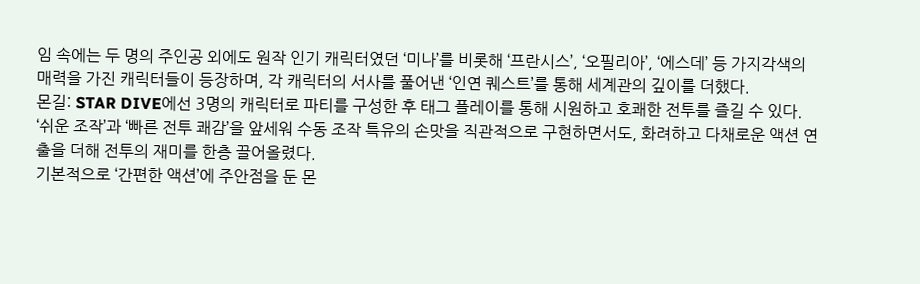임 속에는 두 명의 주인공 외에도 원작 인기 캐릭터였던 ‘미나’를 비롯해 ‘프란시스’, ‘오필리아’, ‘에스데’ 등 가지각색의 매력을 가진 캐릭터들이 등장하며, 각 캐릭터의 서사를 풀어낸 ‘인연 퀘스트’를 통해 세계관의 깊이를 더했다.
몬길: STAR DIVE에선 3명의 캐릭터로 파티를 구성한 후 태그 플레이를 통해 시원하고 호쾌한 전투를 즐길 수 있다. ‘쉬운 조작’과 ‘빠른 전투 쾌감’을 앞세워 수동 조작 특유의 손맛을 직관적으로 구현하면서도, 화려하고 다채로운 액션 연출을 더해 전투의 재미를 한층 끌어올렸다.
기본적으로 ‘간편한 액션’에 주안점을 둔 몬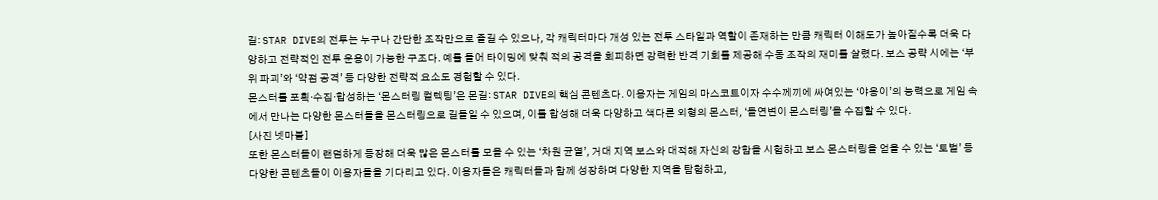길: STAR DIVE의 전투는 누구나 간단한 조작만으로 즐길 수 있으나, 각 캐릭터마다 개성 있는 전투 스타일과 역할이 존재하는 만큼 캐릭터 이해도가 높아질수록 더욱 다양하고 전략적인 전투 운용이 가능한 구조다. 예를 들어 타이밍에 맞춰 적의 공격을 회피하면 강력한 반격 기회를 제공해 수동 조작의 재미를 살렸다. 보스 공략 시에는 ‘부위 파괴’와 ‘약점 공격’ 등 다양한 전략적 요소도 경험할 수 있다.
몬스터를 포획·수집·합성하는 ‘몬스터링 컬렉팅’은 몬길: STAR DIVE의 핵심 콘텐츠다. 이용자는 게임의 마스코트이자 수수께끼에 싸여있는 ‘야옹이’의 능력으로 게임 속에서 만나는 다양한 몬스터들을 몬스터링으로 길들일 수 있으며, 이를 합성해 더욱 다양하고 색다른 외형의 몬스터, ‘돌연변이 몬스터링’을 수집할 수 있다.
[사진 넷마블]
또한 몬스터들이 랜덤하게 등장해 더욱 많은 몬스터를 모을 수 있는 ‘차원 균열’, 거대 지역 보스와 대적해 자신의 강함을 시험하고 보스 몬스터링을 얻을 수 있는 ‘토벌’ 등 다양한 콘텐츠들이 이용자들을 기다리고 있다. 이용자들은 캐릭터들과 함께 성장하며 다양한 지역을 탐험하고,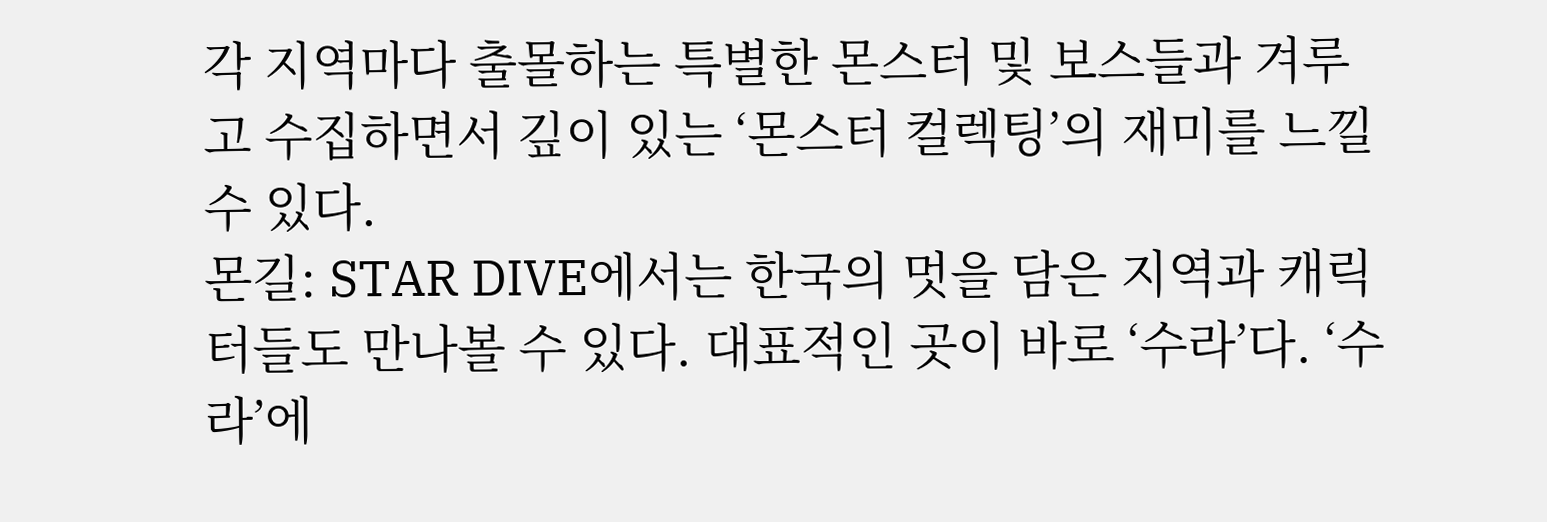각 지역마다 출몰하는 특별한 몬스터 및 보스들과 겨루고 수집하면서 깊이 있는 ‘몬스터 컬렉팅’의 재미를 느낄 수 있다.
몬길: STAR DIVE에서는 한국의 멋을 담은 지역과 캐릭터들도 만나볼 수 있다. 대표적인 곳이 바로 ‘수라’다. ‘수라’에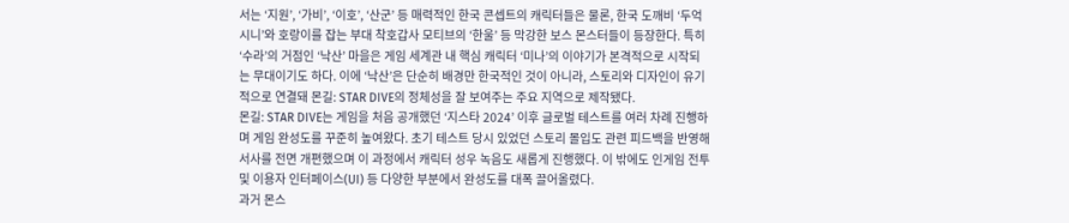서는 ‘지원’, ‘가비’, ‘이호’, ‘산군’ 등 매력적인 한국 콘셉트의 캐릭터들은 물론, 한국 도깨비 ‘두억시니’와 호랑이를 잡는 부대 착호갑사 모티브의 ‘한울’ 등 막강한 보스 몬스터들이 등장한다. 특히 ‘수라’의 거점인 ‘낙산’ 마을은 게임 세계관 내 핵심 캐릭터 ‘미나’의 이야기가 본격적으로 시작되는 무대이기도 하다. 이에 ‘낙산’은 단순히 배경만 한국적인 것이 아니라, 스토리와 디자인이 유기적으로 연결돼 몬길: STAR DIVE의 정체성을 잘 보여주는 주요 지역으로 제작됐다.
몬길: STAR DIVE는 게임을 처음 공개했던 ‘지스타 2024’ 이후 글로벌 테스트를 여러 차례 진행하며 게임 완성도를 꾸준히 높여왔다. 초기 테스트 당시 있었던 스토리 몰입도 관련 피드백을 반영해 서사를 전면 개편했으며 이 과정에서 캐릭터 성우 녹음도 새롭게 진행했다. 이 밖에도 인게임 전투 및 이용자 인터페이스(UI) 등 다양한 부분에서 완성도를 대폭 끌어올렸다.
과거 몬스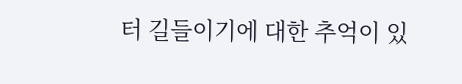터 길들이기에 대한 추억이 있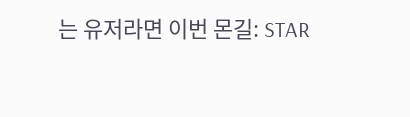는 유저라면 이번 몬길: STAR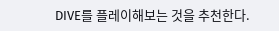DIVE를 플레이해보는 것을 추천한다.